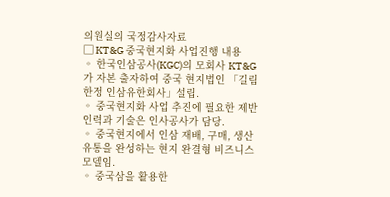의원실의 국정감사자료
▢ KT&G 중국현지화 사업진행 내용
◦ 한국인삼공사(KGC)의 모회사 KT&G가 자본 출자하여 중국 현지법인 「길림한정 인삼유한회사」설립.
◦ 중국현지화 사업 추진에 필요한 제반 인력과 기술은 인사공사가 담당.
◦ 중국현지에서 인삼 재배, 구매, 생산 유통을 완성하는 현지 완결형 비즈니스 모델임.
◦ 중국삼을 활용한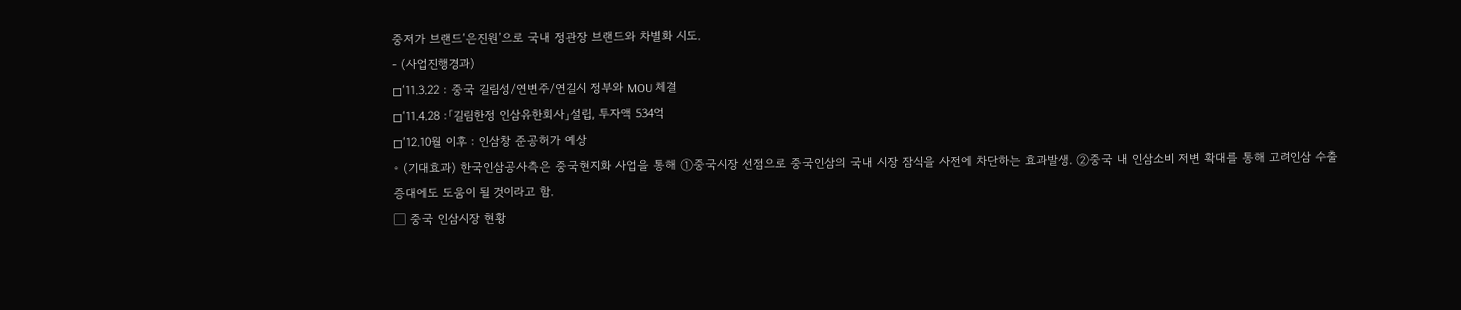중저가 브랜드‘은진원’으로 국내 정관장 브랜드와 차별화 시도.
- (사업진행경과)
◻‘11.3.22 : 중국 길림성/연변주/연길시 정부와 MOU 체결
◻‘11.4.28 :「길림한정 인삼유한회사」설립, 투자액 534억
◻‘12.10월 이후 : 인삼창 준공허가 예상
◦ (기대효과) 한국인삼공사측은 중국현지화 사업을 통해 ①중국시장 선점으로 중국인삼의 국내 시장 잠식을 사전에 차단하는 효과발생. ②중국 내 인삼소비 저변 확대를 통해 고려인삼 수출 증대에도 도움이 될 것이라고 함.
▢ 중국 인삼시장 현황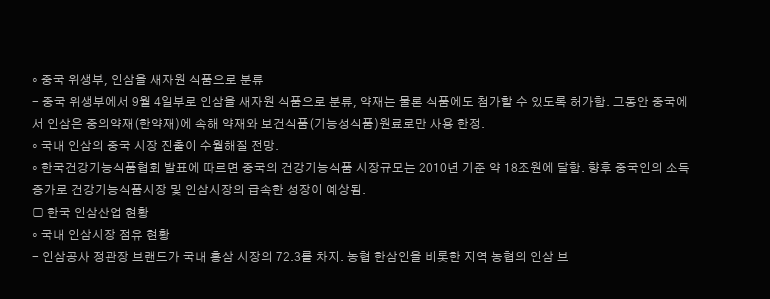◦ 중국 위생부, 인삼을 새자원 식품으로 분류
- 중국 위생부에서 9월 4일부로 인삼을 새자원 식품으로 분류, 약재는 물론 식품에도 첨가할 수 있도록 허가함. 그동안 중국에서 인삼은 중의약재(한약재)에 속해 약재와 보건식품(기능성식품)원료로만 사용 한정.
◦ 국내 인삼의 중국 시장 진출이 수월해질 전망.
◦ 한국건강기능식품협회 발표에 따르면 중국의 건강기능식품 시장규모는 2010년 기준 약 18조원에 달함. 향후 중국인의 소득증가로 건강기능식품시장 및 인삼시장의 급속한 성장이 예상됨.
▢ 한국 인삼산업 현황
◦ 국내 인삼시장 점유 현황
- 인삼공사 정관장 브랜드가 국내 홍삼 시장의 72.3를 차지. 농협 한삼인을 비롯한 지역 농협의 인삼 브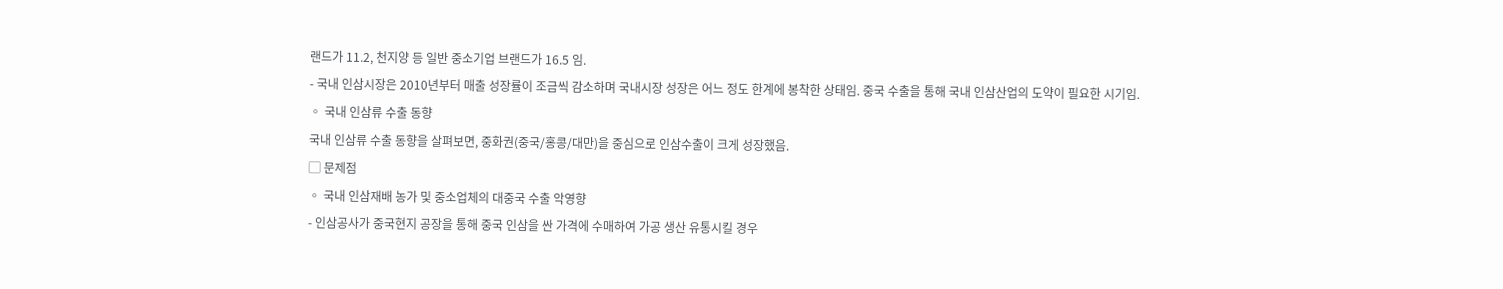랜드가 11.2, 천지양 등 일반 중소기업 브랜드가 16.5 임.
- 국내 인삼시장은 2010년부터 매출 성장률이 조금씩 감소하며 국내시장 성장은 어느 정도 한계에 봉착한 상태임. 중국 수출을 통해 국내 인삼산업의 도약이 필요한 시기임.
◦ 국내 인삼류 수출 동향
국내 인삼류 수출 동향을 살펴보면, 중화권(중국/홍콩/대만)을 중심으로 인삼수출이 크게 성장했음.
▢ 문제점
◦ 국내 인삼재배 농가 및 중소업체의 대중국 수출 악영향
- 인삼공사가 중국현지 공장을 통해 중국 인삼을 싼 가격에 수매하여 가공 생산 유통시킬 경우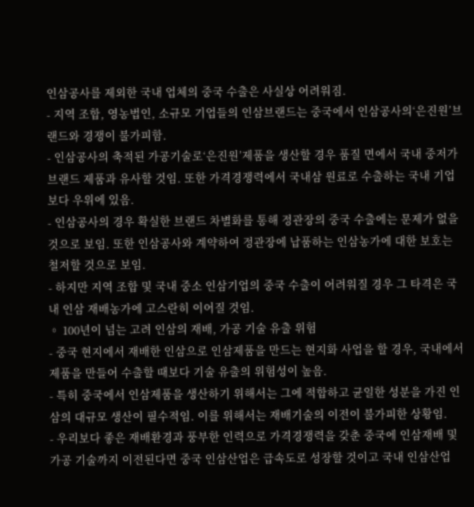인삼공사를 제외한 국내 업체의 중국 수출은 사실상 어려워짐.
- 지역 조합, 영농법인, 소규모 기업들의 인삼브랜드는 중국에서 인삼공사의‘은진원’브랜드와 경쟁이 불가피함.
- 인삼공사의 축적된 가공기술로‘은진원’제품을 생산할 경우 품질 면에서 국내 중저가 브랜드 제품과 유사할 것임. 또한 가격경쟁력에서 국내삼 원료로 수출하는 국내 기업보다 우위에 있음.
- 인삼공사의 경우 확실한 브랜드 차별화를 통해 정관장의 중국 수출에는 문제가 없을 것으로 보임. 또한 인삼공사와 계약하여 정관장에 납품하는 인삼농가에 대한 보호는 철저할 것으로 보임.
- 하지만 지역 조합 및 국내 중소 인삼기업의 중국 수출이 어려워질 경우 그 타격은 국내 인삼 재배농가에 고스란히 이어질 것임.
◦ 100년이 넘는 고려 인삼의 재배, 가공 기술 유출 위험
- 중국 현지에서 재배한 인삼으로 인삼제품을 만드는 현지화 사업을 할 경우, 국내에서 제품을 만들어 수출할 때보다 기술 유출의 위험성이 높음.
- 특히 중국에서 인삼제품을 생산하기 위해서는 그에 적합하고 균일한 성분을 가진 인삼의 대규모 생산이 필수적임. 이를 위해서는 재배기술의 이전이 불가피한 상황임.
- 우리보다 좋은 재배환경과 풍부한 인력으로 가격경쟁력을 갖춘 중국에 인삼재배 및 가공 기술까지 이전된다면 중국 인삼산업은 급속도로 성장할 것이고 국내 인삼산업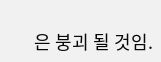은 붕괴 될 것임.